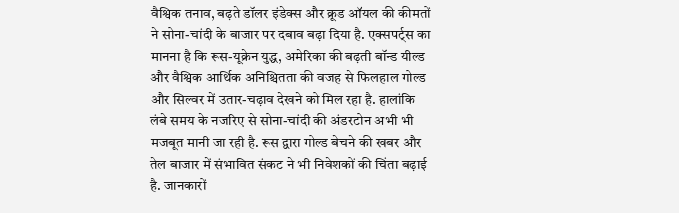वैश्विक तनाव, बढ़ते डॉलर इंडेक्स और क्रूड ऑयल की कीमतों ने सोना-चांदी के बाजार पर दबाव बढ़ा दिया है. एक्सपर्ट्स का मानना है कि रूस-यूक्रेन युद्ध, अमेरिका की बढ़ती बॉन्ड यील्ड और वैश्विक आर्थिक अनिश्चितता की वजह से फिलहाल गोल्ड और सिल्वर में उतार-चढ़ाव देखने को मिल रहा है. हालांकि लंबे समय के नजरिए से सोना-चांदी की अंडरटोन अभी भी मजबूत मानी जा रही है. रूस द्वारा गोल्ड बेचने की खबर और तेल बाजार में संभावित संकट ने भी निवेशकों की चिंता बढ़ाई है. जानकारों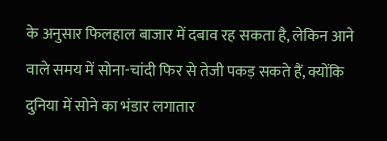के अनुसार फिलहाल बाजार में दबाव रह सकता है, लेकिन आने वाले समय में सोना-चांदी फिर से तेजी पकड़ सकते हैं, क्योंकि दुनिया में सोने का भंडार लगातार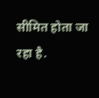सीमित होता जा रहा है.